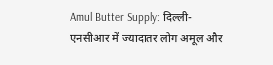Amul Butter Supply: दिल्ली-एनसीआर में ज्यादातर लोग अमूल और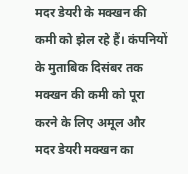मदर डेयरी के मक्खन की कमी को झेल रहे हैं। कंपनियों के मुताबिक दिसंबर तक मक्खन की कमी को पूरा करने के लिए अमूल और मदर डेयरी मक्खन का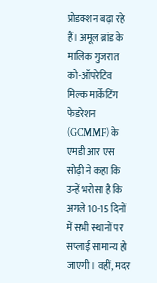प्रोडक्शन बढ़ा रहे हैं। अमूल ब्रांड के मालिक गुजरात को-ऑपरेटिव मिल्क मार्केटिंग फेडरेशन (GCMMF) के एमडी आर एस सोढ़ी ने कहा कि उन्हें भरोसा है कि अगले 10-15 दिनों में सभी स्थानों पर सप्लाई सामान्य हो जाएगी। वहीं, मदर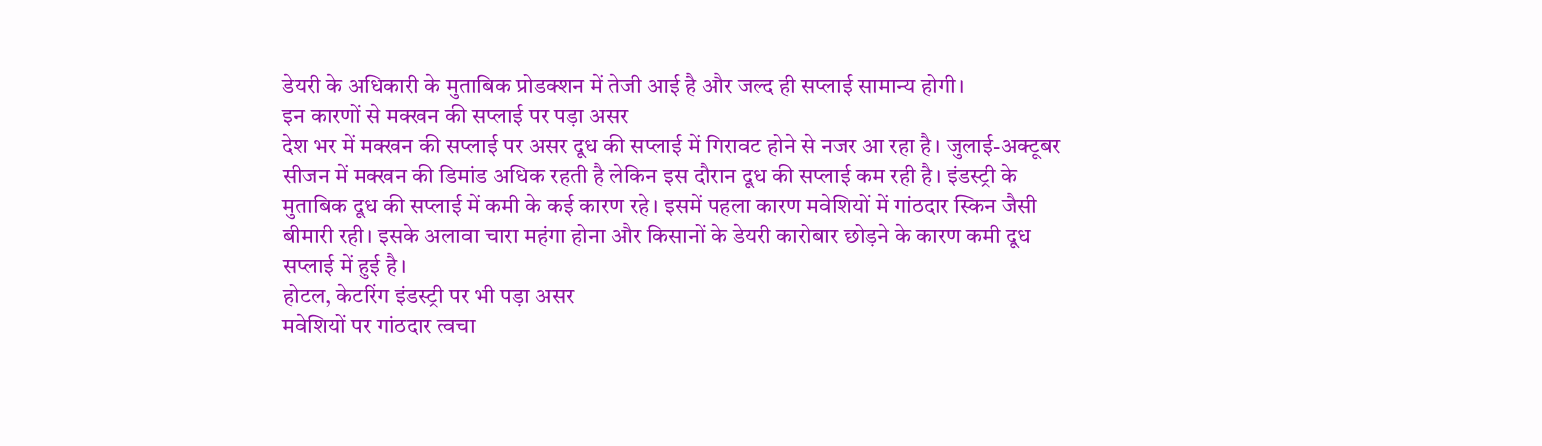डेयरी के अधिकारी के मुताबिक प्रोडक्शन में तेजी आई है और जल्द ही सप्लाई सामान्य होगी।
इन कारणों से मक्खन की सप्लाई पर पड़ा असर
देश भर में मक्खन की सप्लाई पर असर दूध की सप्लाई में गिरावट होने से नजर आ रहा है। जुलाई-अक्टूबर सीजन में मक्खन की डिमांड अधिक रहती है लेकिन इस दौरान दूध की सप्लाई कम रही है। इंडस्ट्री के मुताबिक दूध की सप्लाई में कमी के कई कारण रहे। इसमें पहला कारण मवेशियों में गांठदार स्किन जैसी बीमारी रही। इसके अलावा चारा महंगा होना और किसानों के डेयरी कारोबार छोड़ने के कारण कमी दूध सप्लाई में हुई है।
होटल, केटरिंग इंडस्ट्री पर भी पड़ा असर
मवेशियों पर गांठदार त्वचा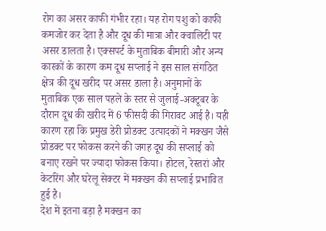रोग का असर काफी गंभीर रहा। यह रोग पशु को काफी कमजोर कर देता है और दूध की मात्रा और क्वालिटी पर असर डालता है। एक्सपर्ट के मुताबिक बीमारी और अन्य कारकों के कारण कम दूध सप्लाई ने इस साल संगठित क्षेत्र की दूध खरीद पर असर डाला है। अनुमानों के मुताबिक एक साल पहले के स्तर से जुलाई-अक्टूबर के दौरान दूध की खरीद में 6 फीसदी की गिरावट आई है। यही कारण रहा कि प्रमुख डेरी प्रोडक्ट उत्पादकों ने मक्खन जैसे प्रोडक्ट पर फोकस करने की जगह दूध की सप्लाई को बनाए रखने पर ज्यादा फोकस किया। होटल, रेस्तरां और केटरिंग और घरेलू सेक्टर में मक्खन की सप्लाई प्रभावित हुई है।
देश में इतना बड़ा है मक्खन का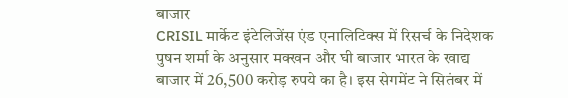बाजार
CRISIL मार्केट इंटेलिजेंस एंड एनालिटिक्स में रिसर्च के निदेशक पुषन शर्मा के अनुसार मक्खन और घी बाजार भारत के खाद्य बाजार में 26,500 करोड़ रुपये का है। इस सेगमेंट ने सितंबर में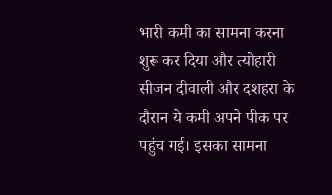भारी कमी का सामना करना शुरू कर दिया और त्योहारी सीजन दीवाली और दशहरा के दौरान ये कमी अपने पीक पर पहुंच गई। इसका सामना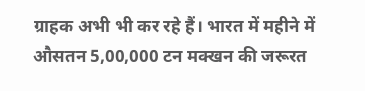ग्राहक अभी भी कर रहे हैं। भारत में महीने में औसतन 5,00,000 टन मक्खन की जरूरत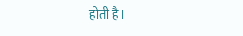होती है।